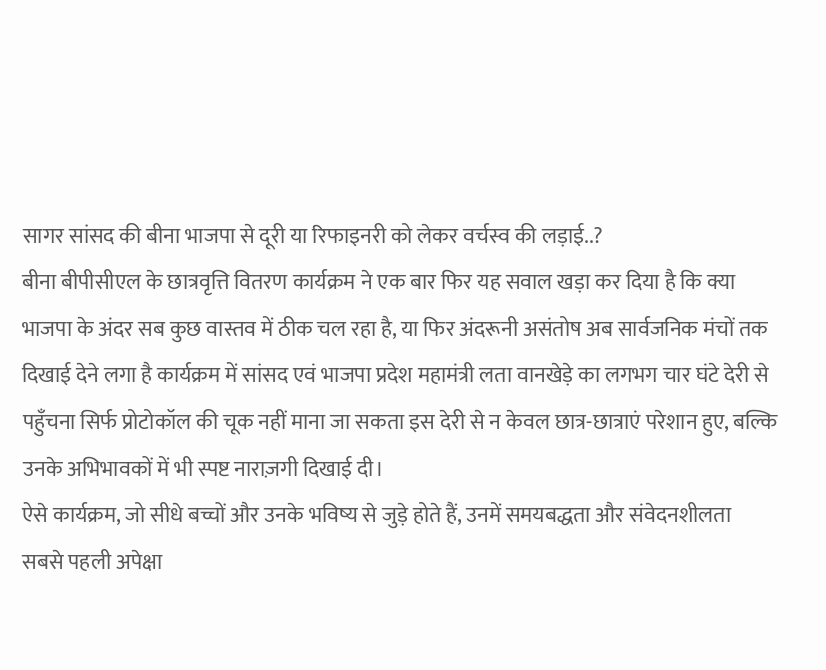सागर सांसद की बीना भाजपा से दूरी या रिफाइनरी को लेकर वर्चस्व की लड़ाई..?
बीना बीपीसीएल के छात्रवृत्ति वितरण कार्यक्रम ने एक बार फिर यह सवाल खड़ा कर दिया है कि क्या भाजपा के अंदर सब कुछ वास्तव में ठीक चल रहा है, या फिर अंदरूनी असंतोष अब सार्वजनिक मंचों तक दिखाई देने लगा है कार्यक्रम में सांसद एवं भाजपा प्रदेश महामंत्री लता वानखेड़े का लगभग चार घंटे देरी से पहुँचना सिर्फ प्रोटोकॉल की चूक नहीं माना जा सकता इस देरी से न केवल छात्र-छात्राएं परेशान हुए, बल्कि उनके अभिभावकों में भी स्पष्ट नाराज़गी दिखाई दी।
ऐसे कार्यक्रम, जो सीधे बच्चों और उनके भविष्य से जुड़े होते हैं, उनमें समयबद्धता और संवेदनशीलता सबसे पहली अपेक्षा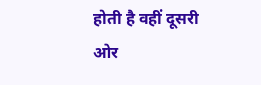होती है वहीं दूसरी ओर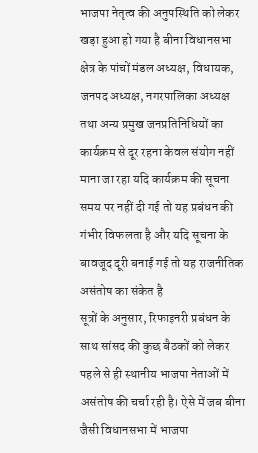भाजपा नेतृत्व की अनुपस्थिति को लेकर खड़ा हुआ हो गया है बीना विधानसभा क्षेत्र के पांचों मंडल अध्यक्ष, विधायक, जनपद अध्यक्ष, नगरपालिका अध्यक्ष तथा अन्य प्रमुख जनप्रतिनिधियों का कार्यक्रम से दूर रहना केवल संयोग नहीं माना जा रहा यदि कार्यक्रम की सूचना समय पर नहीं दी गई तो यह प्रबंधन की गंभीर विफलता है और यदि सूचना के बावजूद दूरी बनाई गई तो यह राजनीतिक असंतोष का संकेत है
सूत्रों के अनुसार, रिफाइनरी प्रबंधन के साथ सांसद की कुछ बैठकों को लेकर पहले से ही स्थानीय भाजपा नेताओं में असंतोष की चर्चा रही है। ऐसे में जब बीना जैसी विधानसभा में भाजपा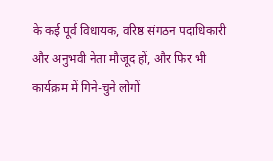के कई पूर्व विधायक, वरिष्ठ संगठन पदाधिकारी और अनुभवी नेता मौजूद हों, और फिर भी कार्यक्रम में गिने-चुने लोगों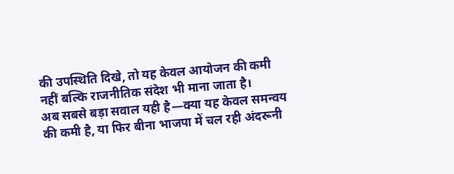की उपस्थिति दिखे, तो यह केवल आयोजन की कमी नहीं बल्कि राजनीतिक संदेश भी माना जाता है।
अब सबसे बड़ा सवाल यही है—क्या यह केवल समन्वय की कमी है, या फिर बीना भाजपा में चल रही अंदरूनी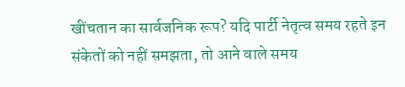खींचतान का सार्वजनिक रूप? यदि पार्टी नेतृत्व समय रहते इन संकेतों को नहीं समझता, तो आने वाले समय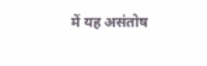में यह असंतोष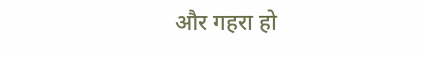और गहरा हो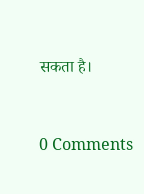सकता है।


0 Comments